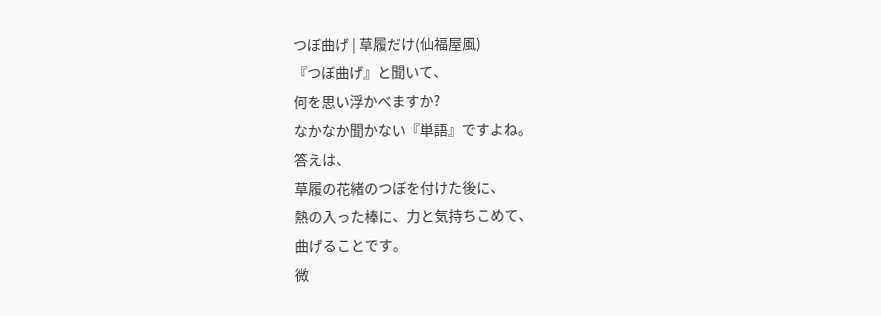つぼ曲げ | 草履だけ(仙福屋風)
『つぼ曲げ』と聞いて、
何を思い浮かべますか?
なかなか聞かない『単語』ですよね。
答えは、
草履の花緒のつぼを付けた後に、
熱の入った棒に、力と気持ちこめて、
曲げることです。
微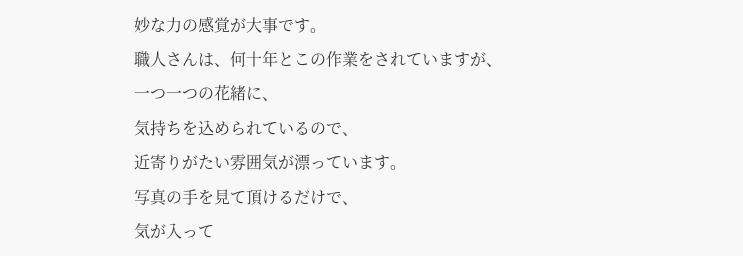妙な力の感覚が大事です。
職人さんは、何十年とこの作業をされていますが、
一つ一つの花緒に、
気持ちを込められているので、
近寄りがたい雰囲気が漂っています。
写真の手を見て頂けるだけで、
気が入って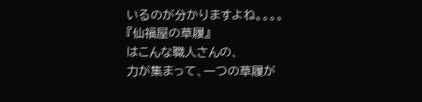いるのが分かりますよね。。。。
『仙福屋の草履』
はこんな職人さんの、
力が集まって、一つの草履が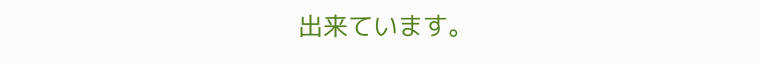出来ています。